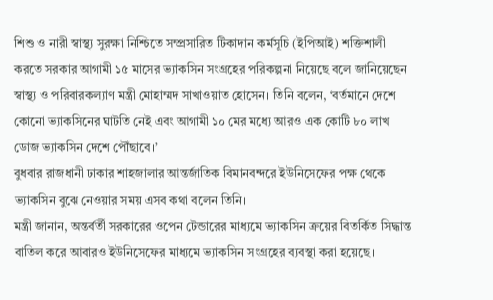শিশু ও নারী স্বাস্থ্য সুরক্ষা নিশ্চিতে সম্প্রসারিত টিকাদান কর্মসূচি (ইপিআই) শক্তিশালী করতে সরকার আগামী ১৫ মাসের ভ্যাকসিন সংগ্রহের পরিকল্পনা নিয়েছে বলে জানিয়েছেন স্বাস্থ্য ও পরিবারকল্যাণ মন্ত্রী মোহাম্মদ সাখাওয়াত হোসেন। তিনি বলেন, ‘বর্তমানে দেশে কোনো ভ্যাকসিনের ঘাটতি নেই এবং আগামী ১০ মের মধ্যে আরও এক কোটি ৮০ লাখ ডোজ ভ্যাকসিন দেশে পৌঁছাবে।’
বুধবার রাজধানী ঢাকার শাহজালার আন্তর্জাতিক বিমানবন্দরে ইউনিসেফের পক্ষ থেকে ভ্যাকসিন বুঝে নেওয়ার সময় এসব কথা বলেন তিনি।
মন্ত্রী জানান, অন্তর্বর্তী সরকারের ওপেন টেন্ডারের মাধ্যমে ভ্যাকসিন ক্রয়ের বিতর্কিত সিদ্ধান্ত বাতিল করে আবারও ইউনিসেফের মাধ্যমে ভ্যাকসিন সংগ্রহের ব্যবস্থা করা হয়েছে।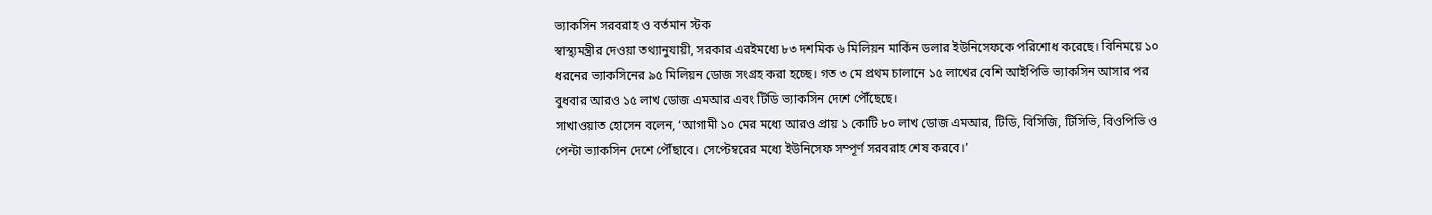ভ্যাকসিন সরবরাহ ও বর্তমান স্টক
স্বাস্থ্যমন্ত্রীর দেওয়া তথ্যানুযায়ী, সরকার এরইমধ্যে ৮৩ দশমিক ৬ মিলিয়ন মার্কিন ডলার ইউনিসেফকে পরিশোধ করেছে। বিনিময়ে ১০ ধরনের ভ্যাকসিনের ৯৫ মিলিয়ন ডোজ সংগ্রহ করা হচ্ছে। গত ৩ মে প্রথম চালানে ১৫ লাখের বেশি আইপিভি ভ্যাকসিন আসার পর বুধবার আরও ১৫ লাখ ডোজ এমআর এবং টিডি ভ্যাকসিন দেশে পৌঁছেছে।
সাখাওয়াত হোসেন বলেন, ‘আগামী ১০ মের মধ্যে আরও প্রায় ১ কোটি ৮০ লাখ ডোজ এমআর, টিডি, বিসিজি, টিসিভি, বিওপিভি ও পেন্টা ভ্যাকসিন দেশে পৌঁছাবে। সেপ্টেম্বরের মধ্যে ইউনিসেফ সম্পূর্ণ সরবরাহ শেষ করবে।’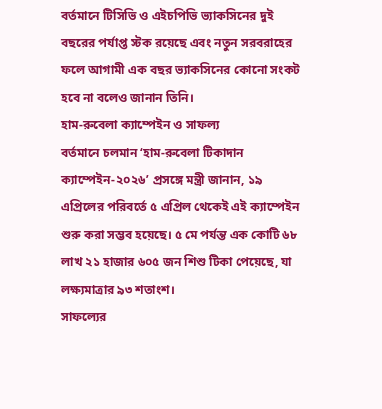বর্তমানে টিসিভি ও এইচপিভি ভ্যাকসিনের দুই বছরের পর্যাপ্ত স্টক রয়েছে এবং নতুন সরবরাহের ফলে আগামী এক বছর ভ্যাকসিনের কোনো সংকট হবে না বলেও জানান তিনি।
হাম-রুবেলা ক্যাম্পেইন ও সাফল্য
বর্তমানে চলমান ‘হাম-রুবেলা টিকাদান ক্যাম্পেইন-২০২৬’ প্রসঙ্গে মন্ত্রী জানান, ১৯ এপ্রিলের পরিবর্তে ৫ এপ্রিল থেকেই এই ক্যাম্পেইন শুরু করা সম্ভব হয়েছে। ৫ মে পর্যন্ত এক কোটি ৬৮ লাখ ২১ হাজার ৬০৫ জন শিশু টিকা পেয়েছে, যা লক্ষ্যমাত্রার ৯৩ শতাংশ।
সাফল্যের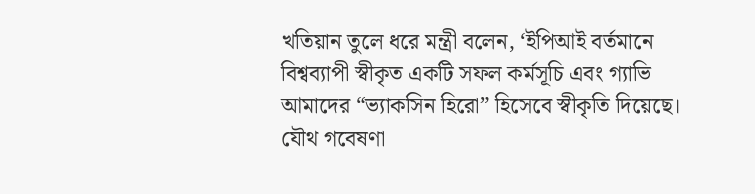খতিয়ান তুলে ধরে মন্ত্রী বলেন, ‘ইপিআই বর্তমানে বিশ্বব্যাপী স্বীকৃত একটি সফল কর্মসূচি এবং গ্যাভি আমাদের “ভ্যাকসিন হিরো” হিসেবে স্বীকৃতি দিয়েছে। যৌথ গবেষণা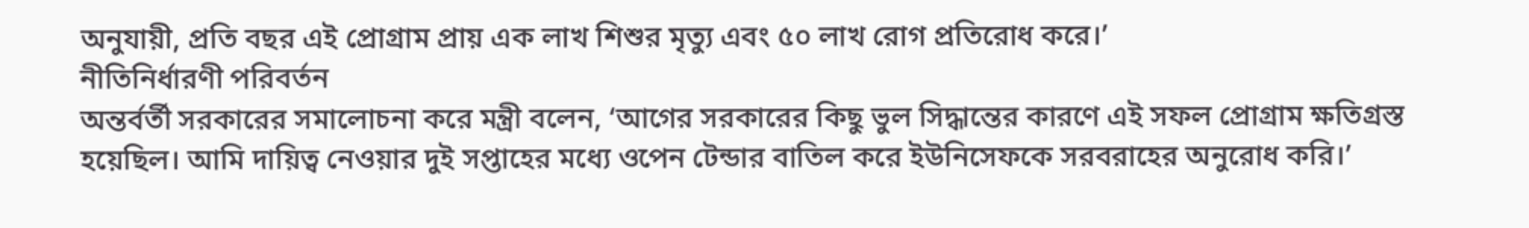অনুযায়ী, প্রতি বছর এই প্রোগ্রাম প্রায় এক লাখ শিশুর মৃত্যু এবং ৫০ লাখ রোগ প্রতিরোধ করে।’
নীতিনির্ধারণী পরিবর্তন
অন্তর্বর্তী সরকারের সমালোচনা করে মন্ত্রী বলেন, ‘আগের সরকারের কিছু ভুল সিদ্ধান্তের কারণে এই সফল প্রোগ্রাম ক্ষতিগ্রস্ত হয়েছিল। আমি দায়িত্ব নেওয়ার দুই সপ্তাহের মধ্যে ওপেন টেন্ডার বাতিল করে ইউনিসেফকে সরবরাহের অনুরোধ করি।’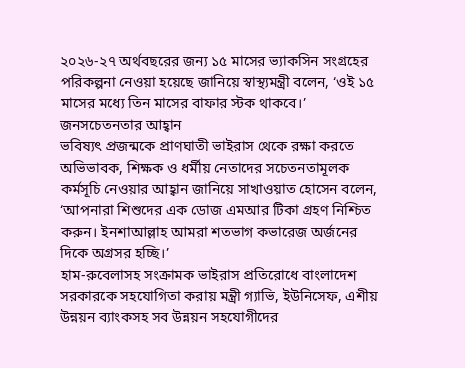২০২৬-২৭ অর্থবছরের জন্য ১৫ মাসের ভ্যাকসিন সংগ্রহের পরিকল্পনা নেওয়া হয়েছে জানিয়ে স্বাস্থ্যমন্ত্রী বলেন, ‘ওই ১৫ মাসের মধ্যে তিন মাসের বাফার স্টক থাকবে।’
জনসচেতনতার আহ্বান
ভবিষ্যৎ প্রজন্মকে প্রাণঘাতী ভাইরাস থেকে রক্ষা করতে অভিভাবক, শিক্ষক ও ধর্মীয় নেতাদের সচেতনতামূলক কর্মসূচি নেওয়ার আহ্বান জানিয়ে সাখাওয়াত হোসেন বলেন, ‘আপনারা শিশুদের এক ডোজ এমআর টিকা গ্রহণ নিশ্চিত করুন। ইনশাআল্লাহ আমরা শতভাগ কভারেজ অর্জনের দিকে অগ্রসর হচ্ছি।’
হাম-রুবেলাসহ সংক্রামক ভাইরাস প্রতিরোধে বাংলাদেশ সরকারকে সহযোগিতা করায় মন্ত্রী গ্যাভি, ইউনিসেফ, এশীয় উন্নয়ন ব্যাংকসহ সব উন্নয়ন সহযোগীদের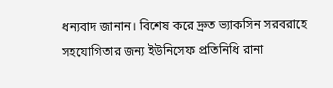ধন্যবাদ জানান। বিশেষ করে দ্রুত ভ্যাকসিন সরবরাহে সহযোগিতার জন্য ইউনিসেফ প্রতিনিধি রানা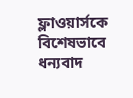ফ্লাওয়ার্সকে বিশেষভাবে ধন্যবাদ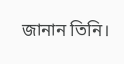জানান তিনি।